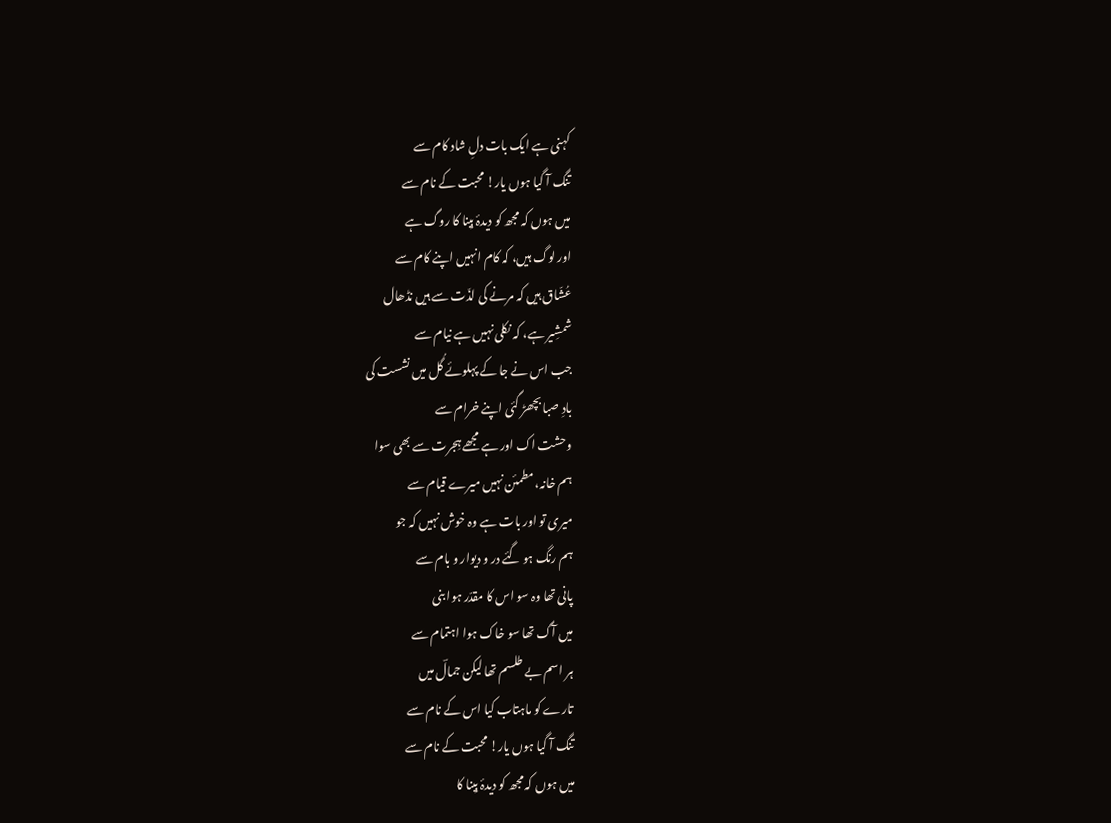کہنی ہے ایک بات دلِ شاد کام سے
تنگ آ گیا ہوں یار! محبت کے نام سے
میں ہوں کہ مجھ کو دیدۂ بِینا کا روگ ہے
اور لوگ ہیں، کہ کام انہیں اپنے کام سے
عُشّاق ہیں کہ مرنے کی لذّت سے ہیں نڈھال
شمشِیر ہے، کہ نکلی نہیں ہے نیام سے
جب اس نے جا کے پہلوئے گُل میں نشست کی
بادِ صبا بچھڑ گئی اپنے خرام سے
وحشت اک اور ہے مجھے ہِجرت سے بھی سوا
ہم خانہ، مطمئن نہیں میرے قیام سے
میری تو اور بات ہے وہ خوش نہيں کہ جو
ہم رنگ ہو گئے در و دیوار و بام سے
پانی تھا وہ سو اس کا مقدّر ہوا بنی
میں آگ تھا سو خاک ہوا اہتمام سے
ہر اسم بے طلسم تھا لیکن جمالؔ میں
تارے کو ماہتاب کیا اس کے نام سے
تنگ آ گیا ہوں یار! محبت کے نام سے
میں ہوں کہ مجھ کو دیدۂ بِینا کا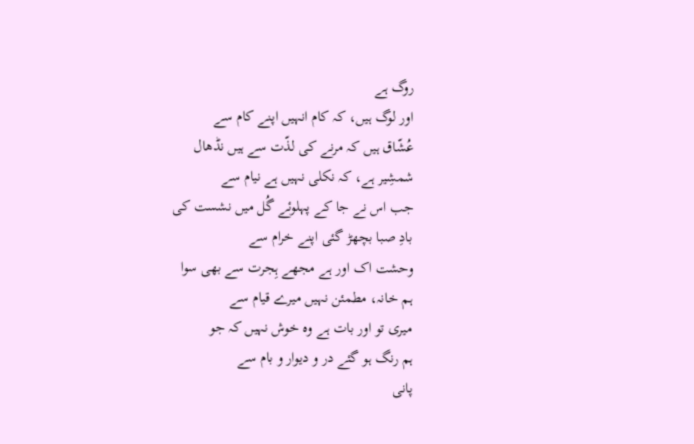روگ ہے
اور لوگ ہیں، کہ کام انہیں اپنے کام سے
عُشّاق ہیں کہ مرنے کی لذّت سے ہیں نڈھال
شمشِیر ہے، کہ نکلی نہیں ہے نیام سے
جب اس نے جا کے پہلوئے گُل میں نشست کی
بادِ صبا بچھڑ گئی اپنے خرام سے
وحشت اک اور ہے مجھے ہِجرت سے بھی سوا
ہم خانہ، مطمئن نہیں میرے قیام سے
میری تو اور بات ہے وہ خوش نہيں کہ جو
ہم رنگ ہو گئے در و دیوار و بام سے
پانی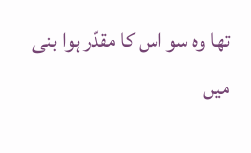تھا وہ سو اس کا مقدّر ہوا بنی
میں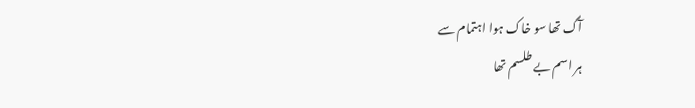آگ تھا سو خاک ہوا اہتمام سے
ہر اسم بے طلسم تھا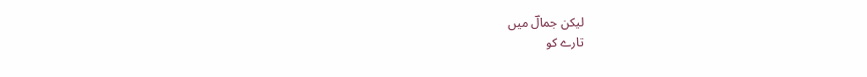لیکن جمالؔ میں
تارے کو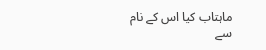ماہتاب کیا اس کے نام سے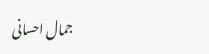جمال احسانی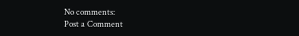No comments:
Post a Comment